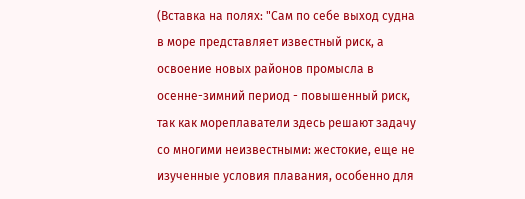(Вставка на полях: "Сам по себе выход судна в море представляет известный риск, а освоение новых районов промысла в осенне-зимний период - повышенный риск, так как мореплаватели здесь решают задачу со многими неизвестными: жестокие, еще не изученные условия плавания, особенно для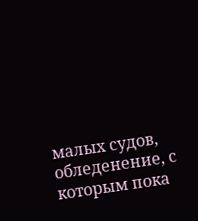малых судов, обледенение, с которым пока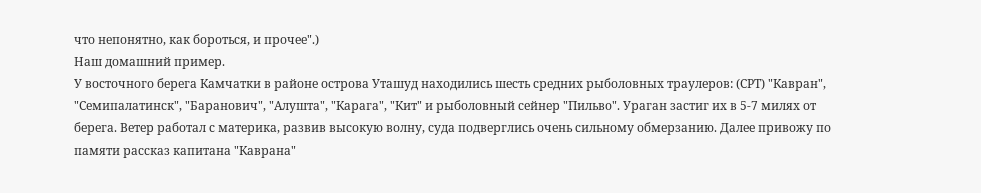что непонятно, как бороться, и прочее".)
Наш домашний пример.
У восточного берега Камчатки в районе острова Уташуд находились шесть средних рыболовных траулеров: (СРТ) "Кавран", "Семипалатинск", "Баранович", "Алушта", "Карага", "Кит" и рыболовный сейнер "Пильво". Ураган застиг их в 5-7 милях от берега. Ветер работал с материка, развив высокую волну, суда подверглись очень сильному обмерзанию. Далее привожу по памяти рассказ капитана "Каврана"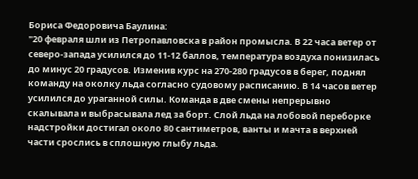Бориса Федоровича Баулина:
"20 февраля шли из Петропавловска в район промысла. В 22 часа ветер от северо-запада усилился до 11-12 баллов, температура воздуха понизилась до минус 20 градусов. Изменив курс на 270-280 градусов в берег, поднял команду на околку льда согласно судовому расписанию. В 14 часов ветер усилился до ураганной силы. Команда в две смены непрерывно скалывала и выбрасывала лед за борт. Слой льда на лобовой переборке надстройки достигал около 80 сантиметров, ванты и мачта в верхней части срослись в сплошную глыбу льда.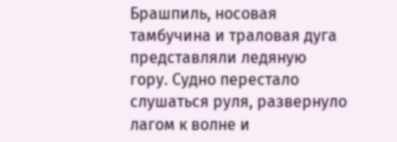Брашпиль, носовая тамбучина и траловая дуга представляли ледяную гору. Судно перестало слушаться руля, развернуло лагом к волне и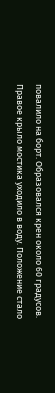повалило на борт. Образовался крен около 60 градусов. Правое крыло мостика уходило в воду. Положение стало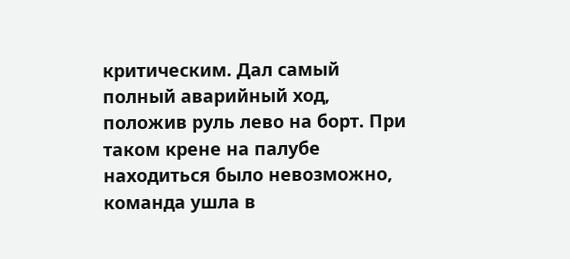критическим. Дал самый полный аварийный ход, положив руль лево на борт. При таком крене на палубе находиться было невозможно, команда ушла в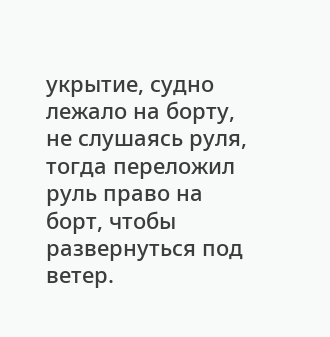укрытие, судно лежало на борту, не слушаясь руля, тогда переложил руль право на борт, чтобы развернуться под ветер.